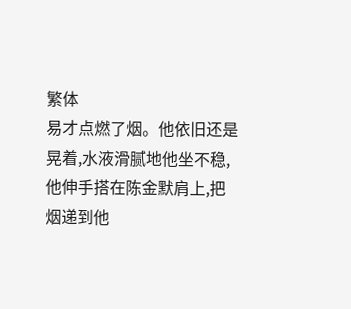繁体
易才点燃了烟。他依旧还是晃着,水液滑腻地他坐不稳,他伸手搭在陈金默肩上,把烟递到他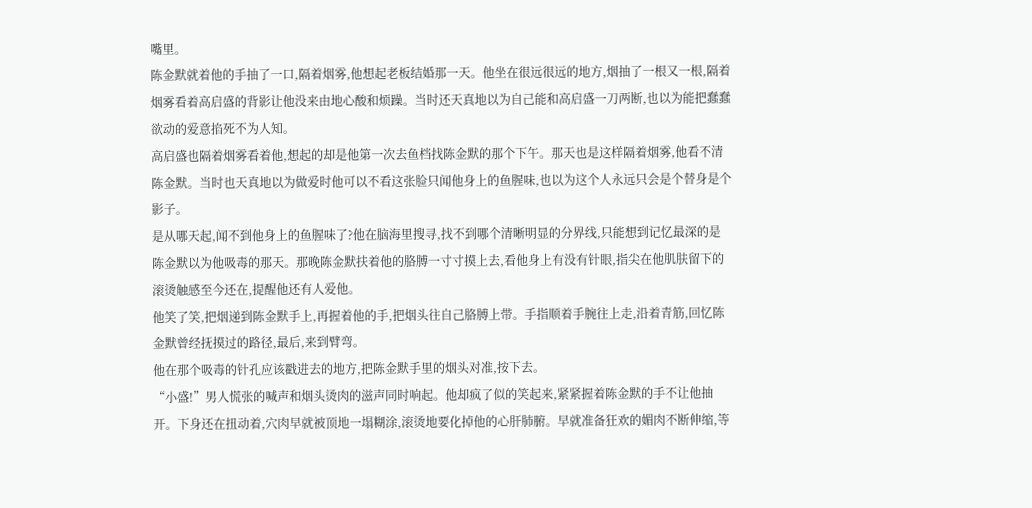嘴里。
陈金默就着他的手抽了一口,隔着烟雾,他想起老板结婚那一天。他坐在很远很远的地方,烟抽了一根又一根,隔着烟雾看着高启盛的背影让他没来由地心酸和烦躁。当时还天真地以为自己能和高启盛一刀两断,也以为能把蠢蠢欲动的爱意掐死不为人知。
高启盛也隔着烟雾看着他,想起的却是他第一次去鱼档找陈金默的那个下午。那天也是这样隔着烟雾,他看不清陈金默。当时也天真地以为做爱时他可以不看这张脸只闻他身上的鱼腥味,也以为这个人永远只会是个替身是个影子。
是从哪天起,闻不到他身上的鱼腥味了?他在脑海里搜寻,找不到哪个清晰明显的分界线,只能想到记忆最深的是陈金默以为他吸毒的那天。那晚陈金默扶着他的胳膊一寸寸摸上去,看他身上有没有针眼,指尖在他肌肤留下的滚烫触感至今还在,提醒他还有人爱他。
他笑了笑,把烟递到陈金默手上,再握着他的手,把烟头往自己胳膊上带。手指顺着手腕往上走,沿着青筋,回忆陈金默曾经抚摸过的路径,最后,来到臂弯。
他在那个吸毒的针孔应该戳进去的地方,把陈金默手里的烟头对准,按下去。
“小盛!”男人慌张的喊声和烟头烫肉的滋声同时响起。他却疯了似的笑起来,紧紧握着陈金默的手不让他抽开。下身还在扭动着,穴肉早就被顶地一塌糊涂,滚烫地要化掉他的心肝肺腑。早就准备狂欢的媚肉不断伸缩,等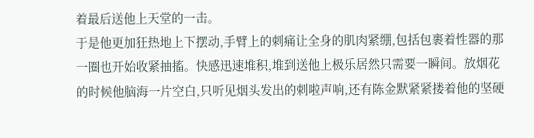着最后送他上天堂的一击。
于是他更加狂热地上下摆动,手臂上的刺痛让全身的肌肉紧绷,包括包裹着性器的那一圈也开始收紧抽搐。快感迅速堆积,堆到送他上极乐居然只需要一瞬间。放烟花的时候他脑海一片空白,只听见烟头发出的刺啦声响,还有陈金默紧紧搂着他的坚硬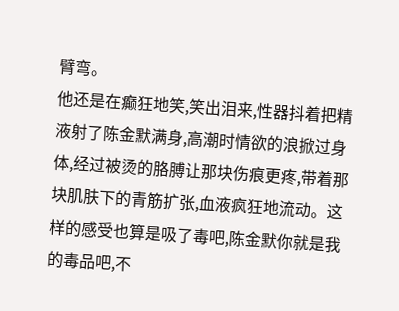臂弯。
他还是在癫狂地笑,笑出泪来,性器抖着把精液射了陈金默满身,高潮时情欲的浪掀过身体,经过被烫的胳膊让那块伤痕更疼,带着那块肌肤下的青筋扩张,血液疯狂地流动。这样的感受也算是吸了毒吧,陈金默你就是我的毒品吧,不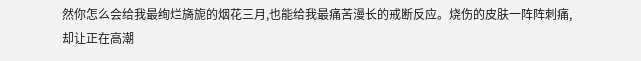然你怎么会给我最绚烂旖旎的烟花三月,也能给我最痛苦漫长的戒断反应。烧伤的皮肤一阵阵刺痛,却让正在高潮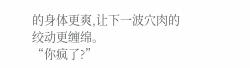的身体更爽,让下一波穴肉的绞动更缠绵。
“你疯了?”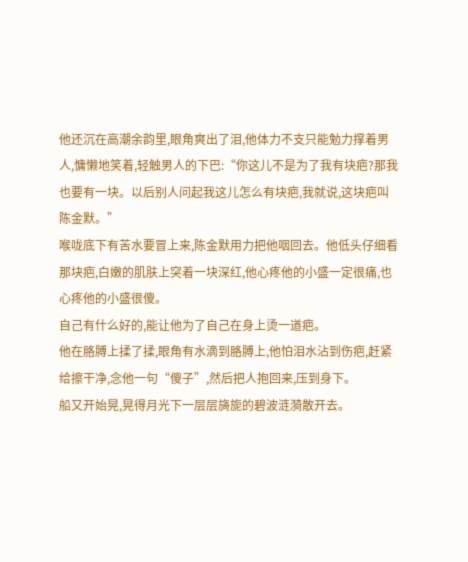他还沉在高潮余韵里,眼角爽出了泪,他体力不支只能勉力撑着男人,慵懒地笑着,轻触男人的下巴:“你这儿不是为了我有块疤?那我也要有一块。以后别人问起我这儿怎么有块疤,我就说,这块疤叫陈金默。”
喉咙底下有苦水要冒上来,陈金默用力把他咽回去。他低头仔细看那块疤,白嫩的肌肤上突着一块深红,他心疼他的小盛一定很痛,也心疼他的小盛很傻。
自己有什么好的,能让他为了自己在身上烫一道疤。
他在胳膊上揉了揉,眼角有水滴到胳膊上,他怕泪水沾到伤疤,赶紧给擦干净,念他一句“傻子”,然后把人抱回来,压到身下。
船又开始晃,晃得月光下一层层旖旎的碧波涟漪散开去。